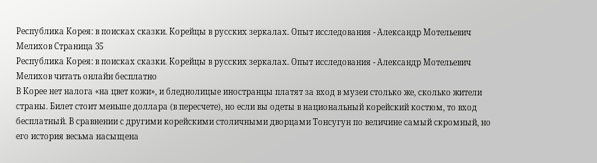Республика Корея: в поисках сказки. Корейцы в русских зеркалах. Опыт исследования - Александр Мотельевич Мелихов Страница 35
Республика Корея: в поисках сказки. Корейцы в русских зеркалах. Опыт исследования - Александр Мотельевич Мелихов читать онлайн бесплатно
В Корее нет налога «на цвет кожи», и бледнолицые иностранцы платят за вход в музеи столько же, сколько жители страны. Билет стоит меньше доллара (в пересчете), но если вы одеты в национальный корейский костюм, то вход бесплатный. В сравнении с другими корейскими столичными дворцами Тонсугун по величине самый скромный, но его история весьма насыщена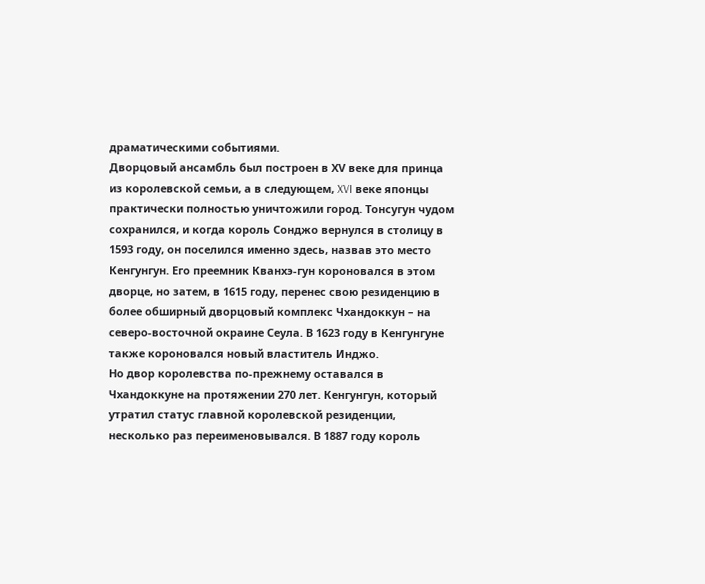драматическими событиями.
Дворцовый ансамбль был построен в ХV веке для принца из королевской семьи, а в следующем, XVI веке японцы практически полностью уничтожили город. Тонсугун чудом сохранился, и когда король Сонджо вернулся в столицу в 1593 году, он поселился именно здесь, назвав это место Кенгунгун. Его преемник Кванхэ-гун короновался в этом дворце, но затем, в 1615 году, перенес свою резиденцию в более обширный дворцовый комплекс Чхандоккун – на северо-восточной окраине Сеула. В 1623 году в Кенгунгуне также короновался новый властитель Инджо.
Но двор королевства по-прежнему оставался в Чхандоккуне на протяжении 270 лет. Кенгунгун, который утратил статус главной королевской резиденции, несколько раз переименовывался. В 1887 году король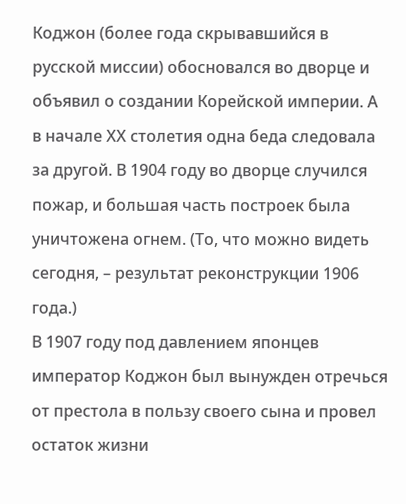Коджон (более года скрывавшийся в русской миссии) обосновался во дворце и объявил о создании Корейской империи. А в начале ХХ столетия одна беда следовала за другой. В 1904 году во дворце случился пожар, и большая часть построек была уничтожена огнем. (То, что можно видеть сегодня, – результат реконструкции 1906 года.)
В 1907 году под давлением японцев император Коджон был вынужден отречься от престола в пользу своего сына и провел остаток жизни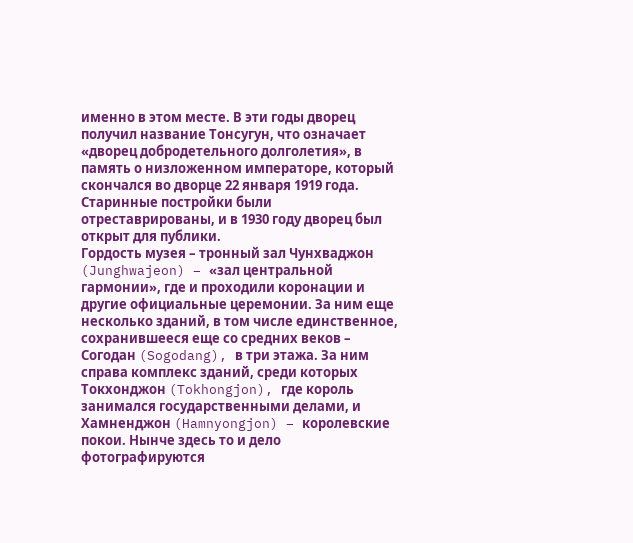именно в этом месте. В эти годы дворец получил название Тонсугун, что означает «дворец добродетельного долголетия», в память о низложенном императоре, который скончался во дворце 22 января 1919 года. Старинные постройки были отреставрированы, и в 1930 году дворец был открыт для публики.
Гордость музея – тронный зал Чунхваджон (Junghwajeon) – «зал центральной гармонии», где и проходили коронации и другие официальные церемонии. За ним еще несколько зданий, в том числе единственное, сохранившееся еще со средних веков – Согодан (Sogodang), в три этажа. За ним справа комплекс зданий, среди которых Токхонджон (Tokhongjon), где король занимался государственными делами, и Хамненджон (Hamnyongjon) – королевские покои. Нынче здесь то и дело фотографируются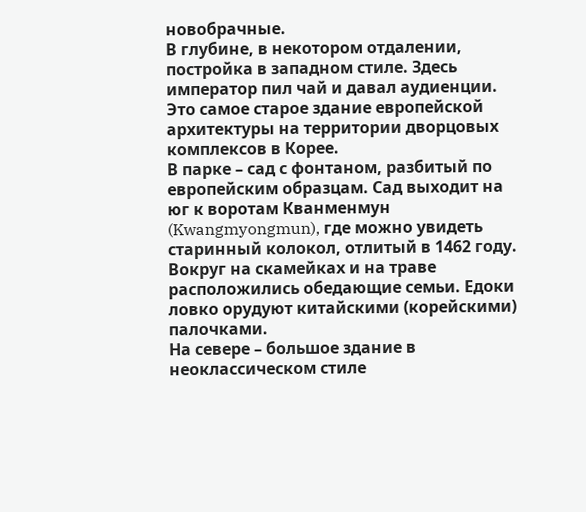новобрачные.
В глубине, в некотором отдалении, постройка в западном стиле. Здесь император пил чай и давал аудиенции. Это самое старое здание европейской архитектуры на территории дворцовых комплексов в Корее.
В парке – сад с фонтаном, разбитый по европейским образцам. Сад выходит на юг к воротам Кванменмун (Kwangmyongmun), где можно увидеть старинный колокол, отлитый в 1462 году. Вокруг на скамейках и на траве расположились обедающие семьи. Едоки ловко орудуют китайскими (корейскими) палочками.
На севере – большое здание в неоклассическом стиле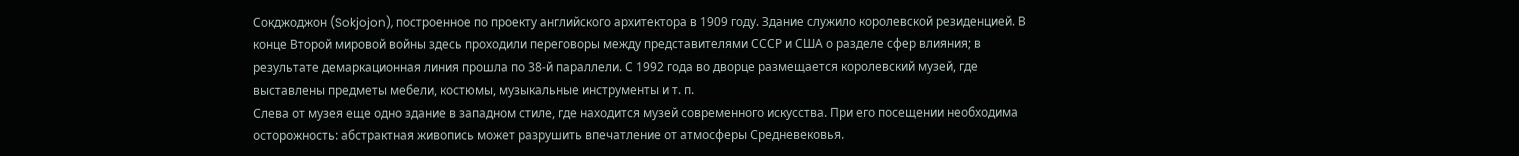Сокджоджон (Sokjojon), построенное по проекту английского архитектора в 1909 году. Здание служило королевской резиденцией. В конце Второй мировой войны здесь проходили переговоры между представителями СССР и США о разделе сфер влияния; в результате демаркационная линия прошла по 38-й параллели. С 1992 года во дворце размещается королевский музей, где выставлены предметы мебели, костюмы, музыкальные инструменты и т. п.
Слева от музея еще одно здание в западном стиле, где находится музей современного искусства. При его посещении необходима осторожность: абстрактная живопись может разрушить впечатление от атмосферы Средневековья.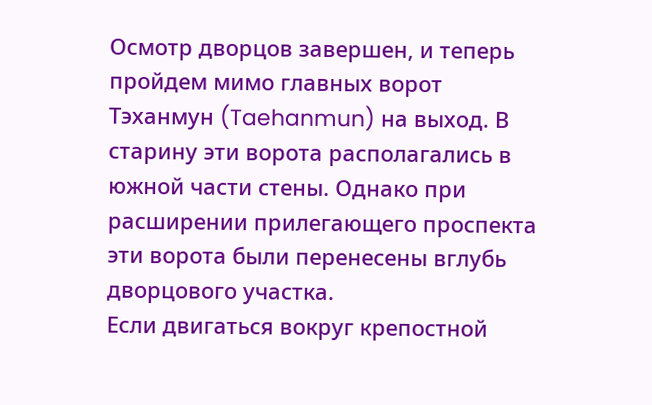Осмотр дворцов завершен, и теперь пройдем мимо главных ворот Тэханмун (Taehanmun) на выход. В старину эти ворота располагались в южной части стены. Однако при расширении прилегающего проспекта эти ворота были перенесены вглубь дворцового участка.
Если двигаться вокруг крепостной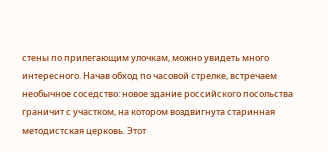стены по прилегающим улочкам, можно увидеть много интересного. Начав обход по часовой стрелке, встречаем необычное соседство: новое здание российского посольства граничит с участком, на котором воздвигнута старинная методистская церковь. Этот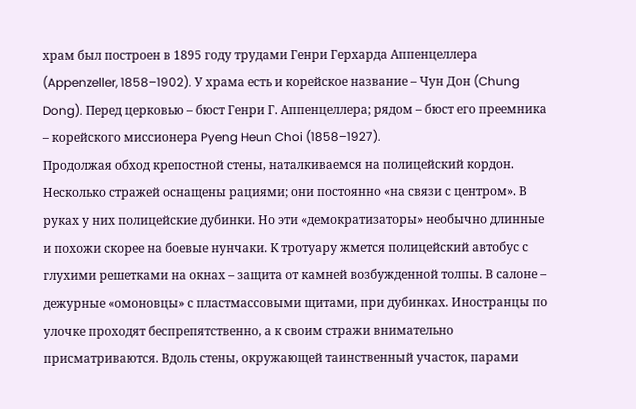храм был построен в 1895 году трудами Генри Герхарда Аппенцеллера (Appenzeller, 1858–1902). У храма есть и корейское название – Чун Дон (Chung Dong). Перед церковью – бюст Генри Г. Аппенцеллера; рядом – бюст его преемника – корейского миссионера Pyeng Heun Choi (1858–1927).
Продолжая обход крепостной стены, наталкиваемся на полицейский кордон. Несколько стражей оснащены рациями; они постоянно «на связи с центром». В руках у них полицейские дубинки. Но эти «демократизаторы» необычно длинные и похожи скорее на боевые нунчаки. К тротуару жмется полицейский автобус с глухими решетками на окнах – защита от камней возбужденной толпы. В салоне – дежурные «омоновцы» с пластмассовыми щитами, при дубинках. Иностранцы по улочке проходят беспрепятственно, а к своим стражи внимательно присматриваются. Вдоль стены, окружающей таинственный участок, парами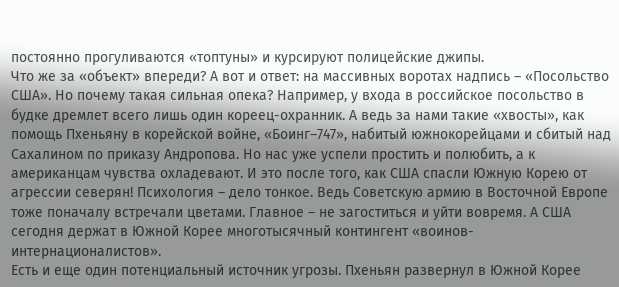постоянно прогуливаются «топтуны» и курсируют полицейские джипы.
Что же за «объект» впереди? А вот и ответ: на массивных воротах надпись – «Посольство США». Но почему такая сильная опека? Например, у входа в российское посольство в будке дремлет всего лишь один кореец-охранник. А ведь за нами такие «хвосты», как помощь Пхеньяну в корейской войне, «Боинг–747», набитый южнокорейцами и сбитый над Сахалином по приказу Андропова. Но нас уже успели простить и полюбить, а к американцам чувства охладевают. И это после того, как США спасли Южную Корею от агрессии северян! Психология – дело тонкое. Ведь Советскую армию в Восточной Европе тоже поначалу встречали цветами. Главное – не загоститься и уйти вовремя. А США сегодня держат в Южной Корее многотысячный контингент «воинов-интернационалистов».
Есть и еще один потенциальный источник угрозы. Пхеньян развернул в Южной Корее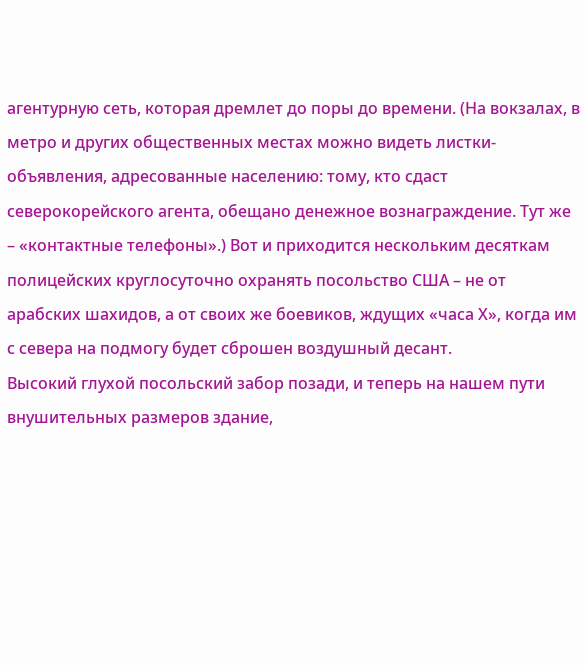агентурную сеть, которая дремлет до поры до времени. (На вокзалах, в метро и других общественных местах можно видеть листки-объявления, адресованные населению: тому, кто сдаст северокорейского агента, обещано денежное вознаграждение. Тут же – «контактные телефоны».) Вот и приходится нескольким десяткам полицейских круглосуточно охранять посольство США – не от арабских шахидов, а от своих же боевиков, ждущих «часа Х», когда им с севера на подмогу будет сброшен воздушный десант.
Высокий глухой посольский забор позади, и теперь на нашем пути внушительных размеров здание,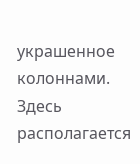украшенное колоннами. Здесь располагается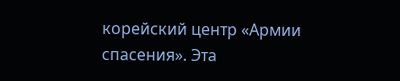корейский центр «Армии спасения». Эта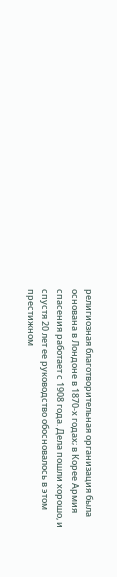религиозная благотворительная организация была основана в Лондоне в 1870-х годах; в Корее Армия спасения работает с 1908 года. Дела пошли хорошо, и спустя 20 лет ее руководство обосновалось в этом престижном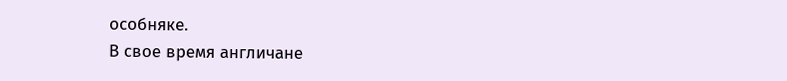особняке.
В свое время англичане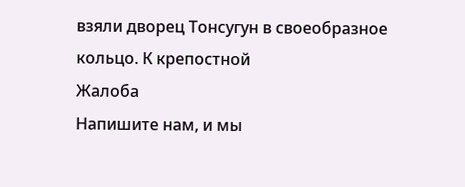взяли дворец Тонсугун в своеобразное кольцо. К крепостной
Жалоба
Напишите нам, и мы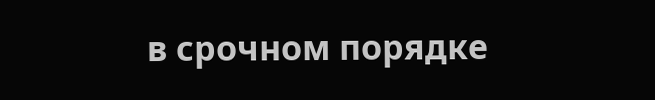в срочном порядке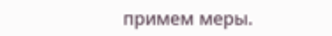примем меры.